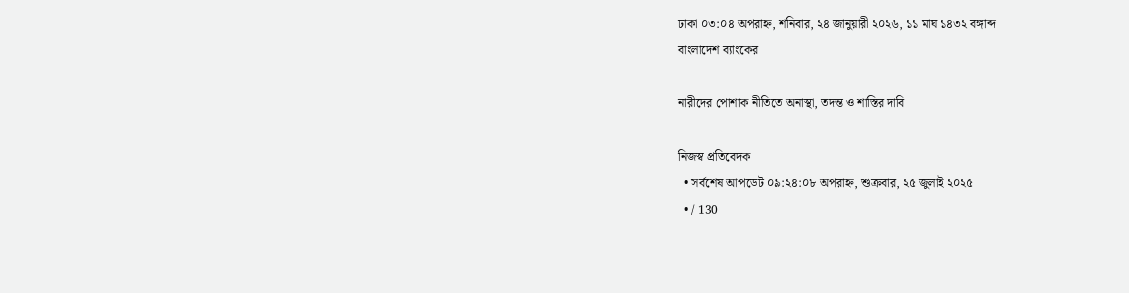ঢাকা ০৩:০৪ অপরাহ্ন, শনিবার, ২৪ জানুয়ারী ২০২৬, ১১ মাঘ ১৪৩২ বঙ্গাব্দ
বাংলাদেশ ব্যাংকের

নারীদের পোশাক নীতিতে অনাস্থা, তদন্ত ও শাস্তির দাবি

নিজস্ব প্রতিবেদক
  • সর্বশেষ আপডেট ০৯:২৪:০৮ অপরাহ্ন, শুক্রবার, ২৫ জুলাই ২০২৫
  • / 130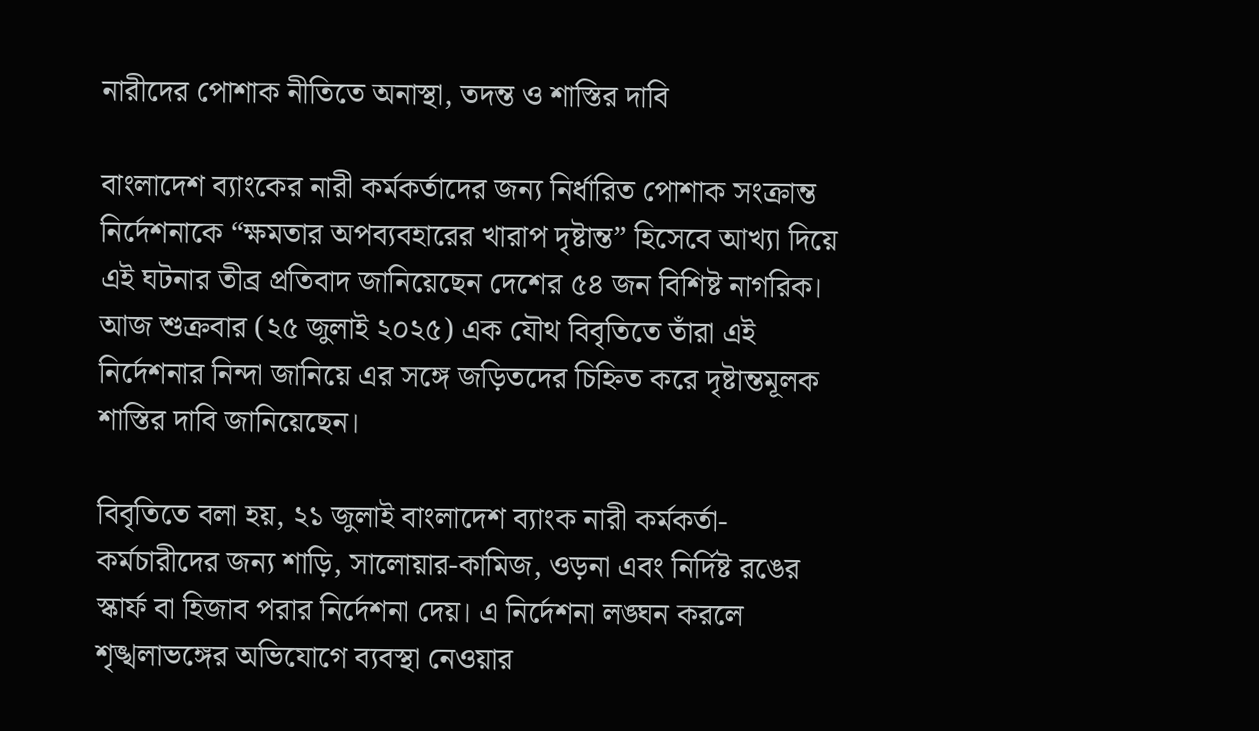নারীদের পোশাক নীতিতে অনাস্থা, তদন্ত ও শাস্তির দাবি

বাংলাদেশ ব্যাংকের নারী কর্মকর্তাদের জন্য নির্ধারিত পোশাক সংক্রান্ত নির্দেশনাকে “ক্ষমতার অপব্যবহারের খারাপ দৃষ্টান্ত” হিসেবে আখ্যা দিয়ে এই ঘটনার তীব্র প্রতিবাদ জানিয়েছেন দেশের ৫৪ জন বিশিষ্ট নাগরিক। আজ শুক্রবার (২৫ জুলাই ২০২৫) এক যৌথ বিবৃতিতে তাঁরা এই নির্দেশনার নিন্দা জানিয়ে এর সঙ্গে জড়িতদের চিহ্নিত করে দৃষ্টান্তমূলক শাস্তির দাবি জানিয়েছেন।

বিবৃতিতে বলা হয়, ২১ জুলাই বাংলাদেশ ব্যাংক নারী কর্মকর্তা-কর্মচারীদের জন্য শাড়ি, সালোয়ার-কামিজ, ওড়না এবং নির্দিষ্ট রঙের স্কার্ফ বা হিজাব পরার নির্দেশনা দেয়। এ নির্দেশনা লঙ্ঘন করলে শৃঙ্খলাভঙ্গের অভিযোগে ব্যবস্থা নেওয়ার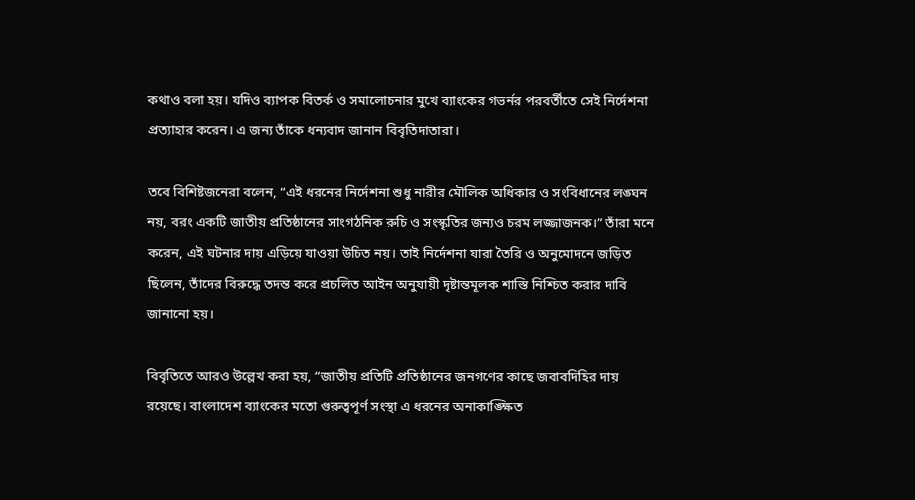কথাও বলা হয়। যদিও ব্যাপক বিতর্ক ও সমালোচনার মুখে ব্যাংকের গভর্নর পরবর্তীতে সেই নির্দেশনা প্রত্যাহার করেন। এ জন্য তাঁকে ধন্যবাদ জানান বিবৃতিদাতারা।

তবে বিশিষ্টজনেরা বলেন, “এই ধরনের নির্দেশনা শুধু নারীর মৌলিক অধিকার ও সংবিধানের লঙ্ঘন নয়, বরং একটি জাতীয় প্রতিষ্ঠানের সাংগঠনিক রুচি ও সংস্কৃতির জন্যও চরম লজ্জাজনক।” তাঁরা মনে করেন, এই ঘটনার দায় এড়িয়ে যাওয়া উচিত নয়। তাই নির্দেশনা যারা তৈরি ও অনুমোদনে জড়িত ছিলেন, তাঁদের বিরুদ্ধে তদন্ত করে প্রচলিত আইন অনুযায়ী দৃষ্টান্তমূলক শাস্তি নিশ্চিত করার দাবি জানানো হয়।

বিবৃতিতে আরও উল্লেখ করা হয়, “জাতীয় প্রতিটি প্রতিষ্ঠানের জনগণের কাছে জবাবদিহির দায় রয়েছে। বাংলাদেশ ব্যাংকের মতো গুরুত্বপূর্ণ সংস্থা এ ধরনের অনাকাঙ্ক্ষিত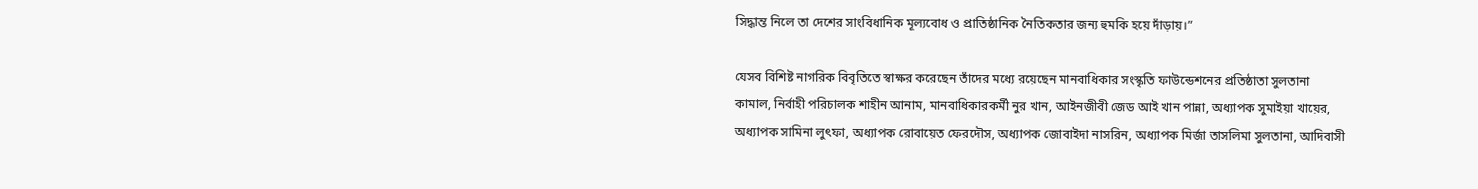সিদ্ধান্ত নিলে তা দেশের সাংবিধানিক মূল্যবোধ ও প্রাতিষ্ঠানিক নৈতিকতার জন্য হুমকি হয়ে দাঁড়ায়।”

যেসব বিশিষ্ট নাগরিক বিবৃতিতে স্বাক্ষর করেছেন তাঁদের মধ্যে রয়েছেন মানবাধিকার সংস্কৃতি ফাউন্ডেশনের প্রতিষ্ঠাতা সুলতানা কামাল, নির্বাহী পরিচালক শাহীন আনাম, মানবাধিকারকর্মী নুর খান, আইনজীবী জেড আই খান পান্না, অধ্যাপক সুমাইয়া খায়ের, অধ্যাপক সামিনা লুৎফা, অধ্যাপক রোবায়েত ফেরদৌস, অধ্যাপক জোবাইদা নাসরিন, অধ্যাপক মির্জা তাসলিমা সুলতানা, আদিবাসী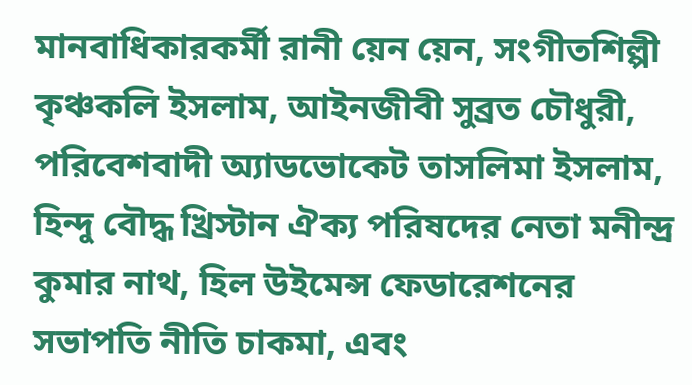মানবাধিকারকর্মী রানী য়েন য়েন, সংগীতশিল্পী কৃঞ্চকলি ইসলাম, আইনজীবী সুব্রত চৌধুরী, পরিবেশবাদী অ্যাডভোকেট তাসলিমা ইসলাম, হিন্দু বৌদ্ধ খ্রিস্টান ঐক্য পরিষদের নেতা মনীন্দ্র কুমার নাথ, হিল উইমেন্স ফেডারেশনের সভাপতি নীতি চাকমা, এবং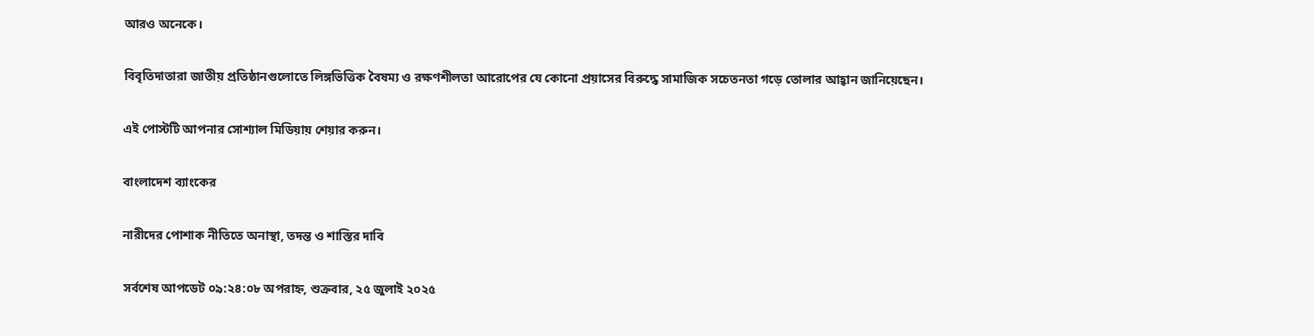আরও অনেকে।

বিবৃতিদাতারা জাতীয় প্রতিষ্ঠানগুলোতে লিঙ্গভিত্তিক বৈষম্য ও রক্ষণশীলতা আরোপের যে কোনো প্রয়াসের বিরুদ্ধে সামাজিক সচেতনতা গড়ে তোলার আহ্বান জানিয়েছেন।

এই পোস্টটি আপনার সোশ্যাল মিডিয়ায় শেয়ার করুন।

বাংলাদেশ ব্যাংকের

নারীদের পোশাক নীতিতে অনাস্থা, তদন্ত ও শাস্তির দাবি

সর্বশেষ আপডেট ০৯:২৪:০৮ অপরাহ্ন, শুক্রবার, ২৫ জুলাই ২০২৫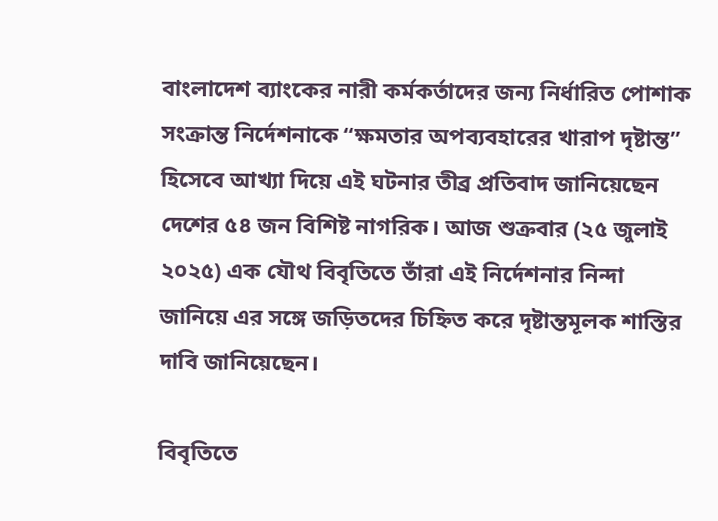বাংলাদেশ ব্যাংকের নারী কর্মকর্তাদের জন্য নির্ধারিত পোশাক সংক্রান্ত নির্দেশনাকে “ক্ষমতার অপব্যবহারের খারাপ দৃষ্টান্ত” হিসেবে আখ্যা দিয়ে এই ঘটনার তীব্র প্রতিবাদ জানিয়েছেন দেশের ৫৪ জন বিশিষ্ট নাগরিক। আজ শুক্রবার (২৫ জুলাই ২০২৫) এক যৌথ বিবৃতিতে তাঁরা এই নির্দেশনার নিন্দা জানিয়ে এর সঙ্গে জড়িতদের চিহ্নিত করে দৃষ্টান্তমূলক শাস্তির দাবি জানিয়েছেন।

বিবৃতিতে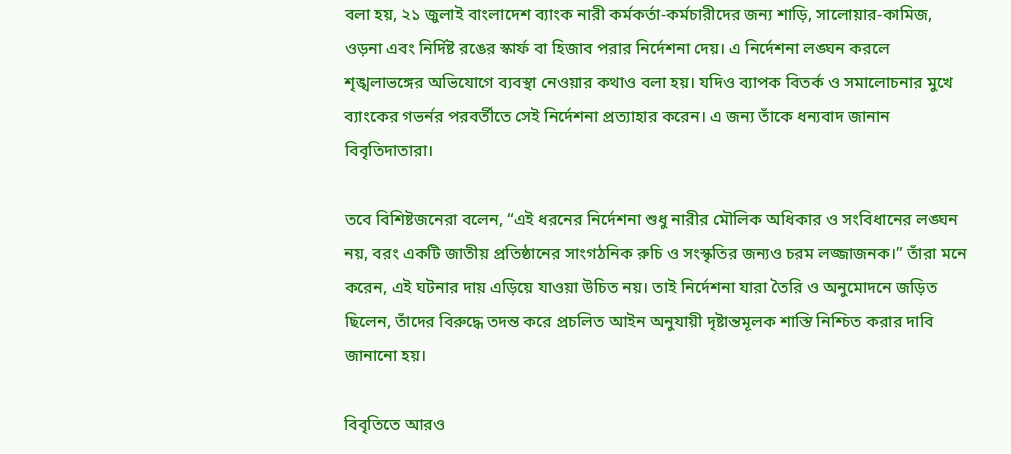বলা হয়, ২১ জুলাই বাংলাদেশ ব্যাংক নারী কর্মকর্তা-কর্মচারীদের জন্য শাড়ি, সালোয়ার-কামিজ, ওড়না এবং নির্দিষ্ট রঙের স্কার্ফ বা হিজাব পরার নির্দেশনা দেয়। এ নির্দেশনা লঙ্ঘন করলে শৃঙ্খলাভঙ্গের অভিযোগে ব্যবস্থা নেওয়ার কথাও বলা হয়। যদিও ব্যাপক বিতর্ক ও সমালোচনার মুখে ব্যাংকের গভর্নর পরবর্তীতে সেই নির্দেশনা প্রত্যাহার করেন। এ জন্য তাঁকে ধন্যবাদ জানান বিবৃতিদাতারা।

তবে বিশিষ্টজনেরা বলেন, “এই ধরনের নির্দেশনা শুধু নারীর মৌলিক অধিকার ও সংবিধানের লঙ্ঘন নয়, বরং একটি জাতীয় প্রতিষ্ঠানের সাংগঠনিক রুচি ও সংস্কৃতির জন্যও চরম লজ্জাজনক।” তাঁরা মনে করেন, এই ঘটনার দায় এড়িয়ে যাওয়া উচিত নয়। তাই নির্দেশনা যারা তৈরি ও অনুমোদনে জড়িত ছিলেন, তাঁদের বিরুদ্ধে তদন্ত করে প্রচলিত আইন অনুযায়ী দৃষ্টান্তমূলক শাস্তি নিশ্চিত করার দাবি জানানো হয়।

বিবৃতিতে আরও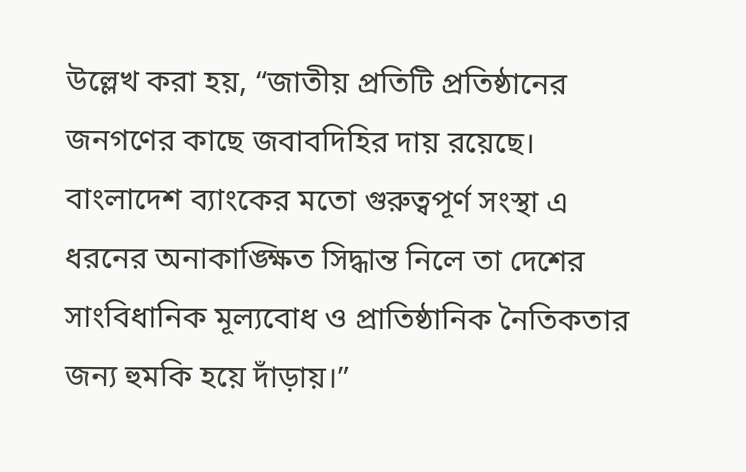উল্লেখ করা হয়, “জাতীয় প্রতিটি প্রতিষ্ঠানের জনগণের কাছে জবাবদিহির দায় রয়েছে। বাংলাদেশ ব্যাংকের মতো গুরুত্বপূর্ণ সংস্থা এ ধরনের অনাকাঙ্ক্ষিত সিদ্ধান্ত নিলে তা দেশের সাংবিধানিক মূল্যবোধ ও প্রাতিষ্ঠানিক নৈতিকতার জন্য হুমকি হয়ে দাঁড়ায়।”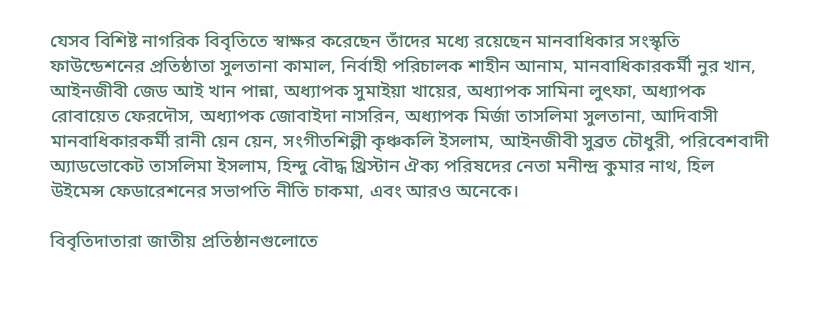যেসব বিশিষ্ট নাগরিক বিবৃতিতে স্বাক্ষর করেছেন তাঁদের মধ্যে রয়েছেন মানবাধিকার সংস্কৃতি ফাউন্ডেশনের প্রতিষ্ঠাতা সুলতানা কামাল, নির্বাহী পরিচালক শাহীন আনাম, মানবাধিকারকর্মী নুর খান, আইনজীবী জেড আই খান পান্না, অধ্যাপক সুমাইয়া খায়ের, অধ্যাপক সামিনা লুৎফা, অধ্যাপক রোবায়েত ফেরদৌস, অধ্যাপক জোবাইদা নাসরিন, অধ্যাপক মির্জা তাসলিমা সুলতানা, আদিবাসী মানবাধিকারকর্মী রানী য়েন য়েন, সংগীতশিল্পী কৃঞ্চকলি ইসলাম, আইনজীবী সুব্রত চৌধুরী, পরিবেশবাদী অ্যাডভোকেট তাসলিমা ইসলাম, হিন্দু বৌদ্ধ খ্রিস্টান ঐক্য পরিষদের নেতা মনীন্দ্র কুমার নাথ, হিল উইমেন্স ফেডারেশনের সভাপতি নীতি চাকমা, এবং আরও অনেকে।

বিবৃতিদাতারা জাতীয় প্রতিষ্ঠানগুলোতে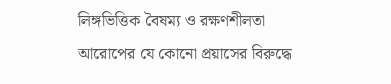লিঙ্গভিত্তিক বৈষম্য ও রক্ষণশীলতা আরোপের যে কোনো প্রয়াসের বিরুদ্ধে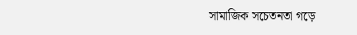সামাজিক সচেতনতা গড়ে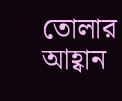তোলার আহ্বান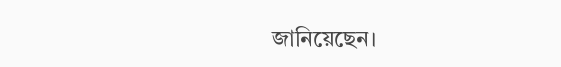জানিয়েছেন।